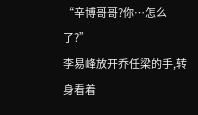“辛博哥哥?你…怎么了?”
李易峰放开乔任梁的手,转身看着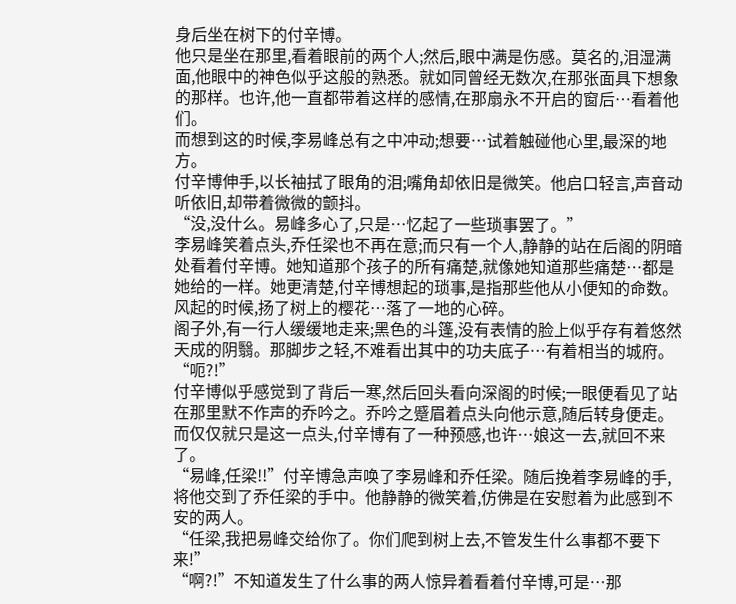身后坐在树下的付辛博。
他只是坐在那里,看着眼前的两个人;然后,眼中满是伤感。莫名的,泪湿满面,他眼中的神色似乎这般的熟悉。就如同曾经无数次,在那张面具下想象的那样。也许,他一直都带着这样的感情,在那扇永不开启的窗后…看着他们。
而想到这的时候,李易峰总有之中冲动;想要…试着触碰他心里,最深的地方。
付辛博伸手,以长袖拭了眼角的泪;嘴角却依旧是微笑。他启口轻言,声音动听依旧,却带着微微的颤抖。
“没,没什么。易峰多心了,只是…忆起了一些琐事罢了。”
李易峰笑着点头,乔任梁也不再在意;而只有一个人,静静的站在后阁的阴暗处看着付辛博。她知道那个孩子的所有痛楚,就像她知道那些痛楚…都是她给的一样。她更清楚,付辛博想起的琐事,是指那些他从小便知的命数。
风起的时候,扬了树上的樱花…落了一地的心碎。
阁子外,有一行人缓缓地走来;黑色的斗篷,没有表情的脸上似乎存有着悠然天成的阴翳。那脚步之轻,不难看出其中的功夫底子…有着相当的城府。
“呃?!”
付辛博似乎感觉到了背后一寒,然后回头看向深阁的时候;一眼便看见了站在那里默不作声的乔吟之。乔吟之蹙眉着点头向他示意,随后转身便走。而仅仅就只是这一点头,付辛博有了一种预感,也许…娘这一去,就回不来了。
“易峰,任梁!!”付辛博急声唤了李易峰和乔任梁。随后挽着李易峰的手,将他交到了乔任梁的手中。他静静的微笑着,仿佛是在安慰着为此感到不安的两人。
“任梁,我把易峰交给你了。你们爬到树上去,不管发生什么事都不要下来!”
“啊?!”不知道发生了什么事的两人惊异着看着付辛博,可是…那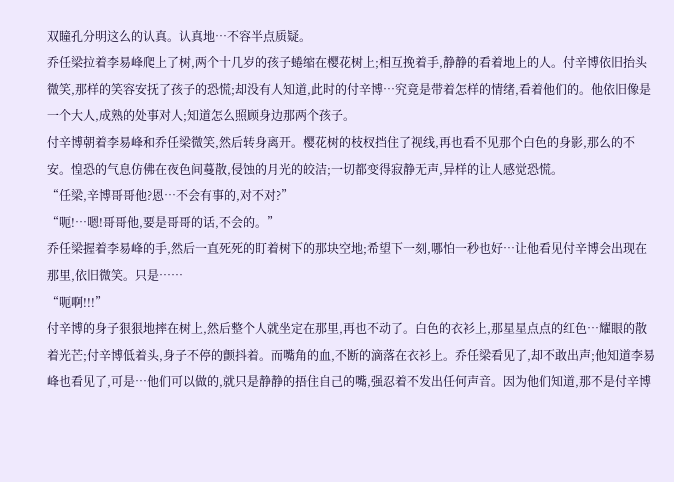双瞳孔分明这么的认真。认真地…不容半点质疑。
乔任梁拉着李易峰爬上了树,两个十几岁的孩子蜷缩在樱花树上;相互挽着手,静静的看着地上的人。付辛博依旧抬头微笑,那样的笑容安抚了孩子的恐慌;却没有人知道,此时的付辛博…究竟是带着怎样的情绪,看着他们的。他依旧像是一个大人,成熟的处事对人;知道怎么照顾身边那两个孩子。
付辛博朝着李易峰和乔任梁微笑,然后转身离开。樱花树的枝杈挡住了视线,再也看不见那个白色的身影,那么的不安。惶恐的气息仿佛在夜色间蔓散,侵蚀的月光的皎洁;一切都变得寂静无声,异样的让人感觉恐慌。
“任梁,辛博哥哥他?恩…不会有事的,对不对?”
“呃!…嗯!哥哥他,要是哥哥的话,不会的。”
乔任梁握着李易峰的手,然后一直死死的盯着树下的那块空地;希望下一刻,哪怕一秒也好…让他看见付辛博会出现在那里,依旧微笑。只是……
“呃啊!!!”
付辛博的身子狠狠地摔在树上,然后整个人就坐定在那里,再也不动了。白色的衣衫上,那星星点点的红色…耀眼的散着光芒;付辛博低着头,身子不停的颤抖着。而嘴角的血,不断的滴落在衣衫上。乔任梁看见了,却不敢出声;他知道李易峰也看见了,可是…他们可以做的,就只是静静的捂住自己的嘴,强忍着不发出任何声音。因为他们知道,那不是付辛博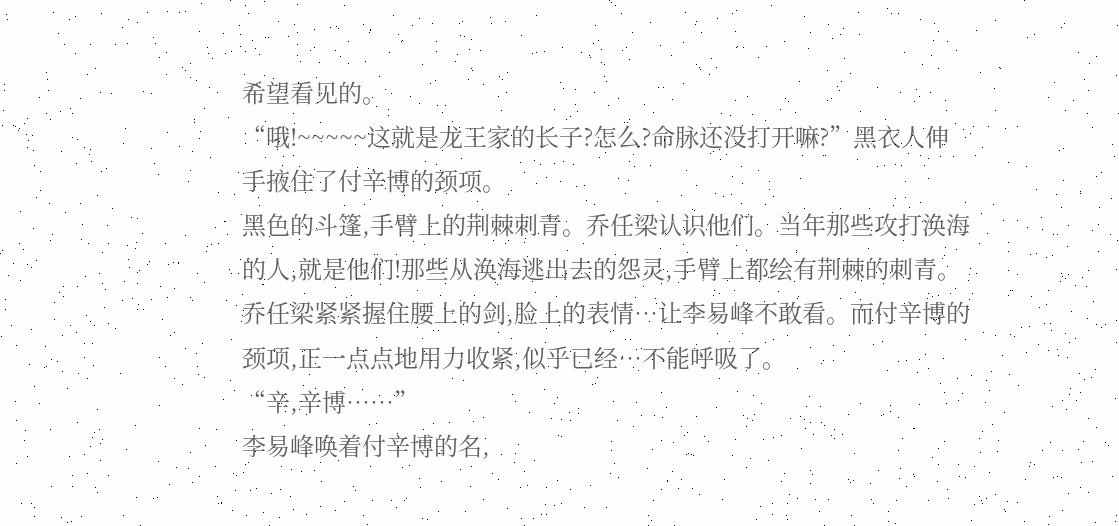希望看见的。
“哦!~~~~~这就是龙王家的长子?怎么?命脉还没打开嘛?”黑衣人伸手掖住了付辛博的颈项。
黑色的斗篷,手臂上的荆棘刺青。乔任梁认识他们。当年那些攻打涣海的人,就是他们!那些从涣海逃出去的怨灵,手臂上都绘有荆棘的刺青。乔任梁紧紧握住腰上的剑,脸上的表情…让李易峰不敢看。而付辛博的颈项,正一点点地用力收紧,似乎已经…不能呼吸了。
“辛,辛博……”
李易峰唤着付辛博的名,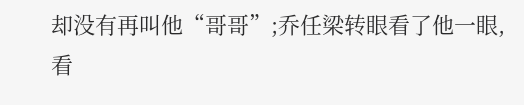却没有再叫他“哥哥”;乔任梁转眼看了他一眼,看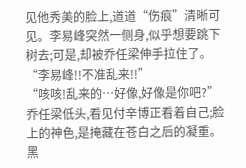见他秀美的脸上,道道“伤痕”清晰可见。李易峰突然一侧身,似乎想要跳下树去;可是,却被乔任梁伸手拉住了。
“李易峰!!不准乱来!!”
“咳咳!乱来的…好像,好像是你吧?”
乔任梁低头,看见付辛博正看着自己;脸上的神色,是掩藏在苍白之后的凝重。黑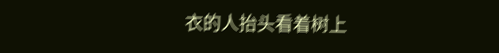衣的人抬头看着树上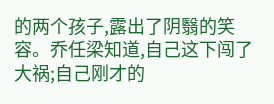的两个孩子,露出了阴翳的笑容。乔任梁知道,自己这下闯了大祸;自己刚才的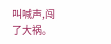叫喊声,闯了大祸。